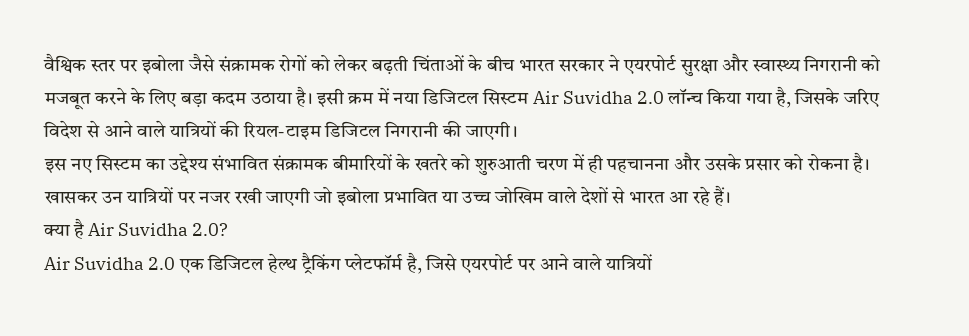वैश्विक स्तर पर इबोला जैसे संक्रामक रोगों को लेकर बढ़ती चिंताओं के बीच भारत सरकार ने एयरपोर्ट सुरक्षा और स्वास्थ्य निगरानी को मजबूत करने के लिए बड़ा कदम उठाया है। इसी क्रम में नया डिजिटल सिस्टम Air Suvidha 2.0 लॉन्च किया गया है, जिसके जरिए विदेश से आने वाले यात्रियों की रियल-टाइम डिजिटल निगरानी की जाएगी।
इस नए सिस्टम का उद्देश्य संभावित संक्रामक बीमारियों के खतरे को शुरुआती चरण में ही पहचानना और उसके प्रसार को रोकना है। खासकर उन यात्रियों पर नजर रखी जाएगी जो इबोला प्रभावित या उच्च जोखिम वाले देशों से भारत आ रहे हैं।
क्या है Air Suvidha 2.0?
Air Suvidha 2.0 एक डिजिटल हेल्थ ट्रैकिंग प्लेटफॉर्म है, जिसे एयरपोर्ट पर आने वाले यात्रियों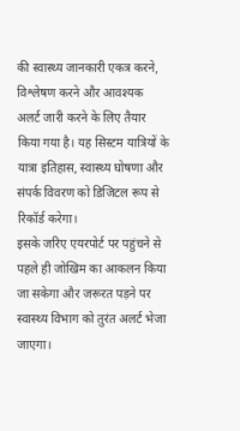की स्वास्थ्य जानकारी एकत्र करने, विश्लेषण करने और आवश्यक अलर्ट जारी करने के लिए तैयार किया गया है। यह सिस्टम यात्रियों के यात्रा इतिहास, स्वास्थ्य घोषणा और संपर्क विवरण को डिजिटल रूप से रिकॉर्ड करेगा।
इसके जरिए एयरपोर्ट पर पहुंचने से पहले ही जोखिम का आकलन किया जा सकेगा और जरूरत पड़ने पर स्वास्थ्य विभाग को तुरंत अलर्ट भेजा जाएगा।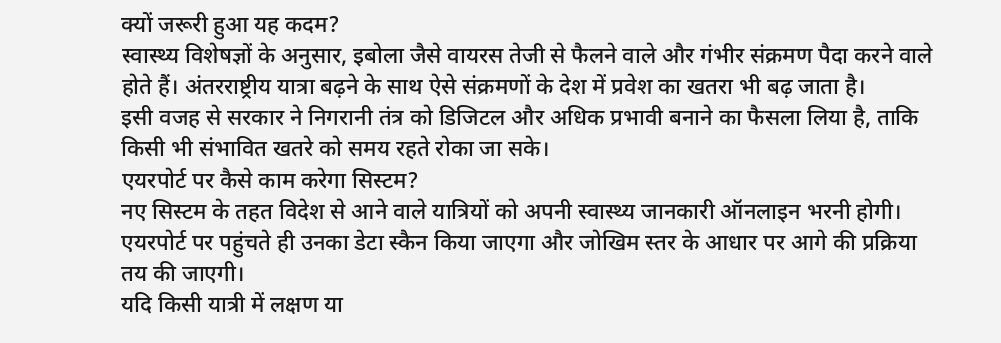क्यों जरूरी हुआ यह कदम?
स्वास्थ्य विशेषज्ञों के अनुसार, इबोला जैसे वायरस तेजी से फैलने वाले और गंभीर संक्रमण पैदा करने वाले होते हैं। अंतरराष्ट्रीय यात्रा बढ़ने के साथ ऐसे संक्रमणों के देश में प्रवेश का खतरा भी बढ़ जाता है।
इसी वजह से सरकार ने निगरानी तंत्र को डिजिटल और अधिक प्रभावी बनाने का फैसला लिया है, ताकि किसी भी संभावित खतरे को समय रहते रोका जा सके।
एयरपोर्ट पर कैसे काम करेगा सिस्टम?
नए सिस्टम के तहत विदेश से आने वाले यात्रियों को अपनी स्वास्थ्य जानकारी ऑनलाइन भरनी होगी। एयरपोर्ट पर पहुंचते ही उनका डेटा स्कैन किया जाएगा और जोखिम स्तर के आधार पर आगे की प्रक्रिया तय की जाएगी।
यदि किसी यात्री में लक्षण या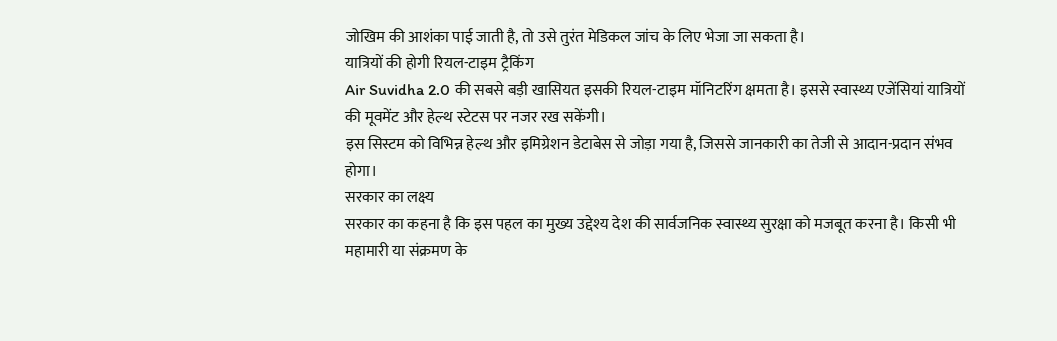जोखिम की आशंका पाई जाती है, तो उसे तुरंत मेडिकल जांच के लिए भेजा जा सकता है।
यात्रियों की होगी रियल-टाइम ट्रैकिंग
Air Suvidha 2.0 की सबसे बड़ी खासियत इसकी रियल-टाइम मॉनिटरिंग क्षमता है। इससे स्वास्थ्य एजेंसियां यात्रियों की मूवमेंट और हेल्थ स्टेटस पर नजर रख सकेंगी।
इस सिस्टम को विभिन्न हेल्थ और इमिग्रेशन डेटाबेस से जोड़ा गया है, जिससे जानकारी का तेजी से आदान-प्रदान संभव होगा।
सरकार का लक्ष्य
सरकार का कहना है कि इस पहल का मुख्य उद्देश्य देश की सार्वजनिक स्वास्थ्य सुरक्षा को मजबूत करना है। किसी भी महामारी या संक्रमण के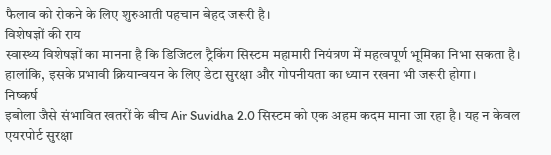फैलाव को रोकने के लिए शुरुआती पहचान बेहद जरूरी है।
विशेषज्ञों की राय
स्वास्थ्य विशेषज्ञों का मानना है कि डिजिटल ट्रैकिंग सिस्टम महामारी नियंत्रण में महत्वपूर्ण भूमिका निभा सकता है। हालांकि, इसके प्रभावी क्रियान्वयन के लिए डेटा सुरक्षा और गोपनीयता का ध्यान रखना भी जरूरी होगा।
निष्कर्ष
इबोला जैसे संभावित खतरों के बीच Air Suvidha 2.0 सिस्टम को एक अहम कदम माना जा रहा है। यह न केवल एयरपोर्ट सुरक्षा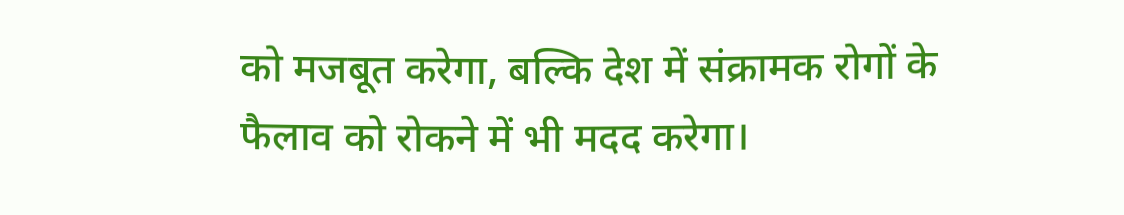को मजबूत करेगा, बल्कि देश में संक्रामक रोगों के फैलाव को रोकने में भी मदद करेगा।